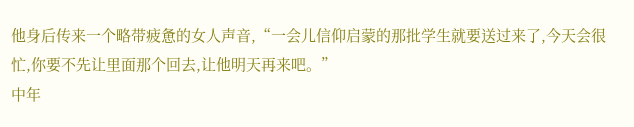他身后传来一个略带疲惫的女人声音,“一会儿信仰启蒙的那批学生就要送过来了,今天会很忙,你要不先让里面那个回去,让他明天再来吧。”
中年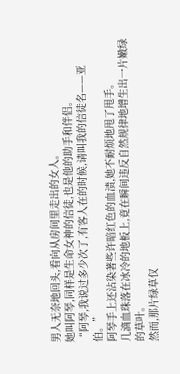男人无奈地回头,看向从房间里走出的女人。
她叫阿琴,同样是生命女神的信徒,也是他的助手和伴侣。
“阿琴,我说过多少次了,有客人在的时候,请叫我的信徒名——亚伯。”
阿琴手上还沾染著些许暗红色的血渍,她不耐烦地甩了甩手。
几滴血珠落在冰冷的地板上,竟在瞬间违反自然规律地增生出一片嫩绿的草叶。
然而,那片绿草仅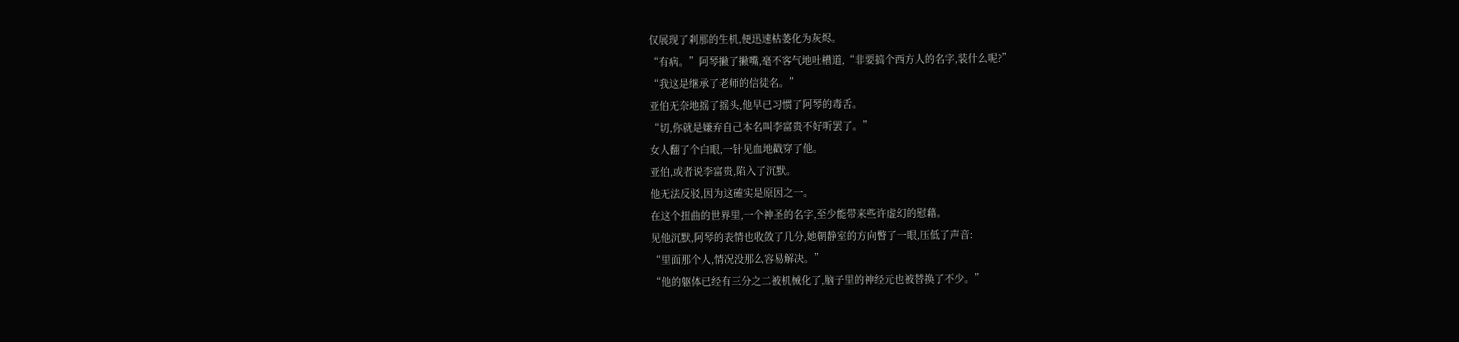仅展现了剎那的生机,便迅速枯萎化为灰烬。
“有病。”阿琴撇了撇嘴,毫不客气地吐槽道,“非要搞个西方人的名字,装什么呢?”
“我这是继承了老师的信徒名。”
亚伯无奈地摇了摇头,他早已习惯了阿琴的毒舌。
“切,你就是嫌弃自己本名叫李富贵不好听罢了。”
女人翻了个白眼,一针见血地戳穿了他。
亚伯,或者说李富贵,陷入了沉默。
他无法反驳,因为这確实是原因之一。
在这个扭曲的世界里,一个神圣的名字,至少能带来些许虚幻的慰藉。
见他沉默,阿琴的表情也收敛了几分,她朝静室的方向瞥了一眼,压低了声音:
“里面那个人,情况没那么容易解决。”
“他的躯体已经有三分之二被机械化了,脑子里的神经元也被替换了不少。”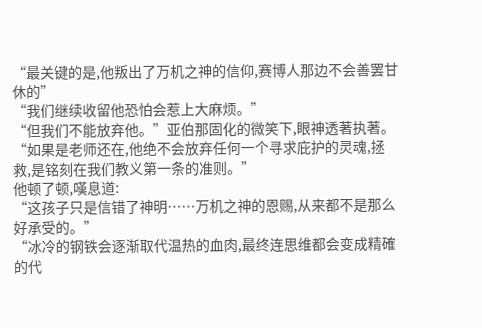“最关键的是,他叛出了万机之神的信仰,赛博人那边不会善罢甘休的”
“我们继续收留他恐怕会惹上大麻烦。”
“但我们不能放弃他。”亚伯那固化的微笑下,眼神透著执著。
“如果是老师还在,他绝不会放弃任何一个寻求庇护的灵魂,拯救,是铭刻在我们教义第一条的准则。”
他顿了顿,嘆息道:
“这孩子只是信错了神明……万机之神的恩赐,从来都不是那么好承受的。”
“冰冷的钢铁会逐渐取代温热的血肉,最终连思维都会变成精確的代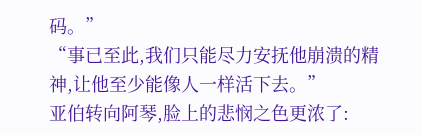码。”
“事已至此,我们只能尽力安抚他崩溃的精神,让他至少能像人一样活下去。”
亚伯转向阿琴,脸上的悲悯之色更浓了: